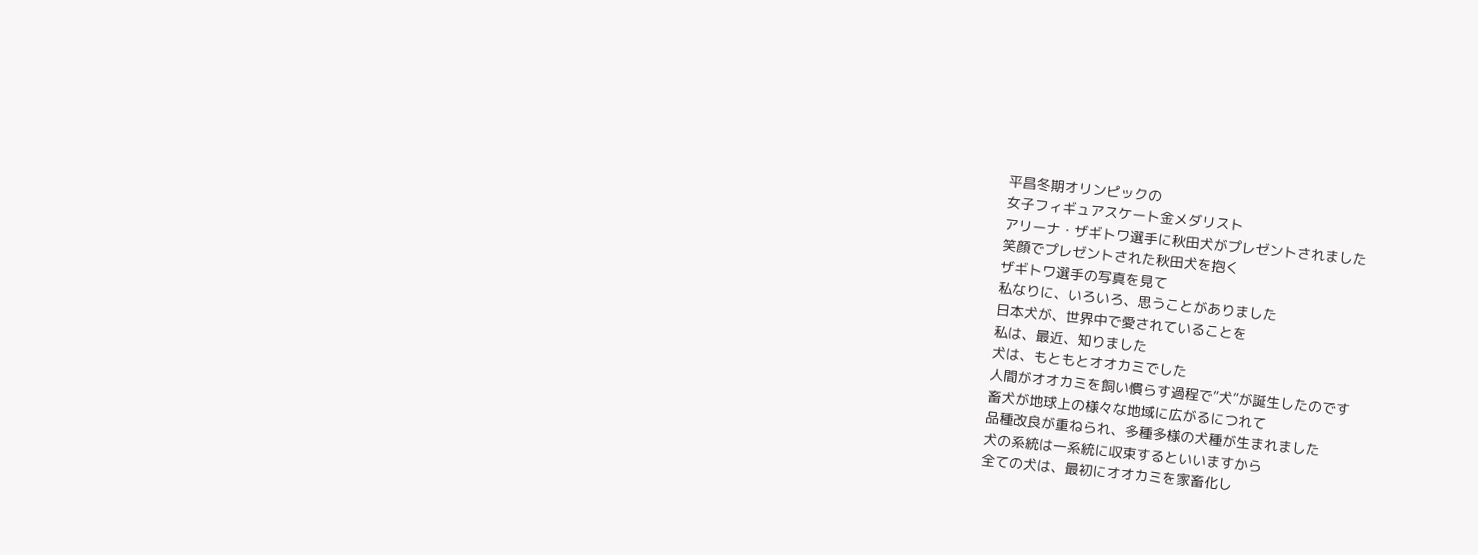平昌冬期オリンピックの
女子フィギュアスケート金メダリスト
アリーナ・ザギトワ選手に秋田犬がプレゼントされました
笑顔でプレゼントされた秋田犬を抱く
ザギトワ選手の写真を見て
私なりに、いろいろ、思うことがありました
日本犬が、世界中で愛されていることを
私は、最近、知りました
犬は、もともとオオカミでした
人間がオオカミを飼い慣らす過程で”犬”が誕生したのです
畜犬が地球上の様々な地域に広がるにつれて
品種改良が重ねられ、多種多様の犬種が生まれました
犬の系統は一系統に収束するといいますから
全ての犬は、最初にオオカミを家畜化し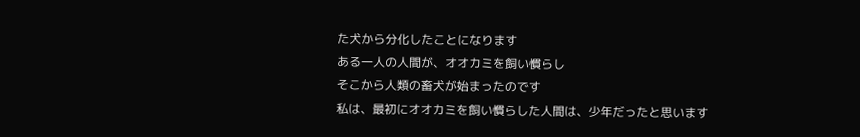た犬から分化したことになります
ある一人の人間が、オオカミを飼い慣らし
そこから人類の畜犬が始まったのです
私は、最初にオオカミを飼い慣らした人間は、少年だったと思います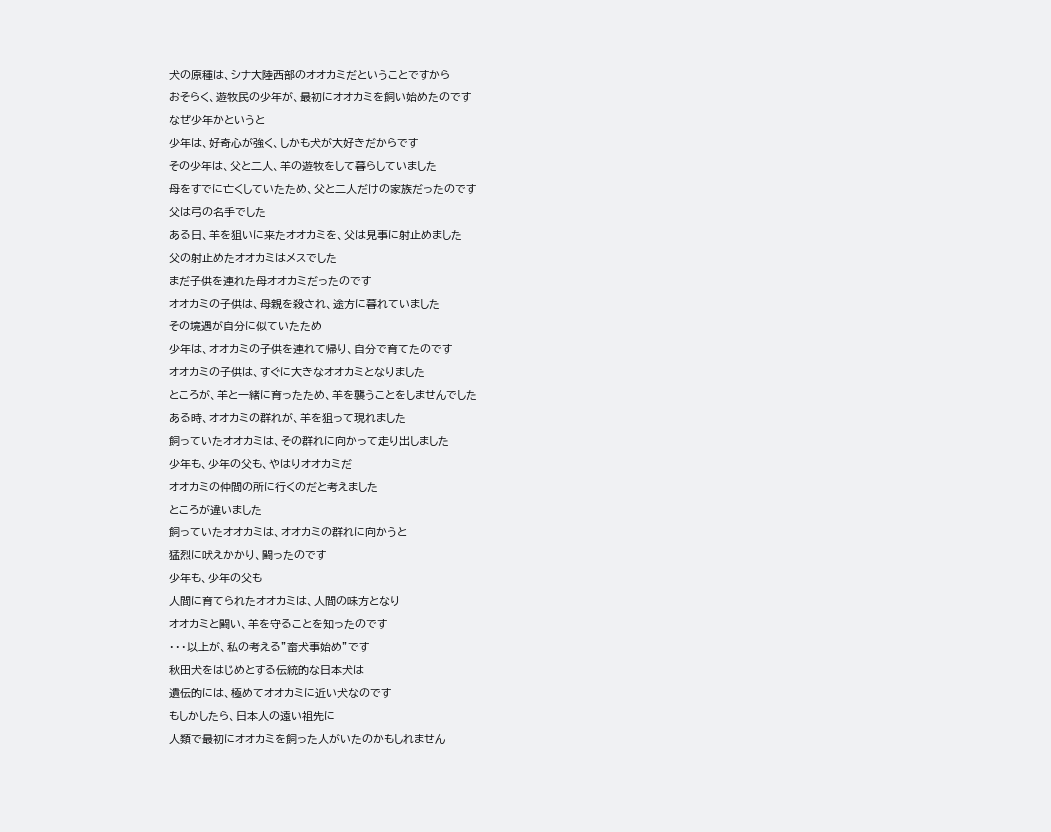犬の原種は、シナ大陸西部のオオカミだということですから
おそらく、遊牧民の少年が、最初にオオカミを飼い始めたのです
なぜ少年かというと
少年は、好奇心が強く、しかも犬が大好きだからです
その少年は、父と二人、羊の遊牧をして暮らしていました
母をすでに亡くしていたため、父と二人だけの家族だったのです
父は弓の名手でした
ある日、羊を狙いに来たオオカミを、父は見事に射止めました
父の射止めたオオカミはメスでした
まだ子供を連れた母オオカミだったのです
オオカミの子供は、母親を殺され、途方に暮れていました
その境遇が自分に似ていたため
少年は、オオカミの子供を連れて帰り、自分で育てたのです
オオカミの子供は、すぐに大きなオオカミとなりました
ところが、羊と一緒に育ったため、羊を襲うことをしませんでした
ある時、オオカミの群れが、羊を狙って現れました
飼っていたオオカミは、その群れに向かって走り出しました
少年も、少年の父も、やはりオオカミだ
オオカミの仲間の所に行くのだと考えました
ところが違いました
飼っていたオオカミは、オオカミの群れに向かうと
猛烈に吠えかかり、闘ったのです
少年も、少年の父も
人間に育てられたオオカミは、人間の味方となり
オオカミと闘い、羊を守ることを知ったのです
・・・以上が、私の考える”畜犬事始め”です
秋田犬をはじめとする伝統的な日本犬は
遺伝的には、極めてオオカミに近い犬なのです
もしかしたら、日本人の遠い祖先に
人類で最初にオオカミを飼った人がいたのかもしれません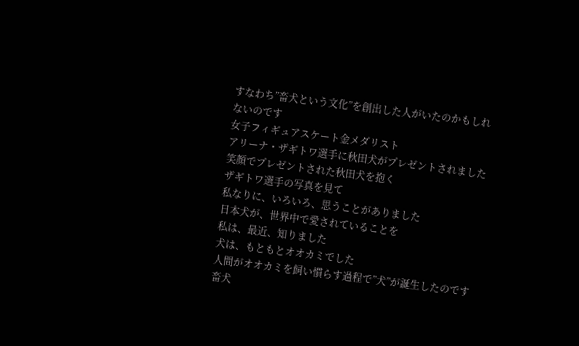すなわち”畜犬という文化”を創出した人がいたのかもしれないのです
女子フィギュアスケート金メダリスト
アリーナ・ザギトワ選手に秋田犬がプレゼントされました
笑顔でプレゼントされた秋田犬を抱く
ザギトワ選手の写真を見て
私なりに、いろいろ、思うことがありました
日本犬が、世界中で愛されていることを
私は、最近、知りました
犬は、もともとオオカミでした
人間がオオカミを飼い慣らす過程で”犬”が誕生したのです
畜犬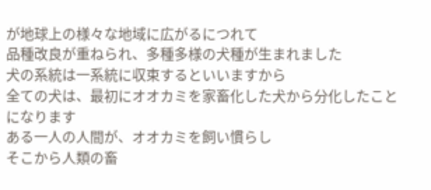が地球上の様々な地域に広がるにつれて
品種改良が重ねられ、多種多様の犬種が生まれました
犬の系統は一系統に収束するといいますから
全ての犬は、最初にオオカミを家畜化した犬から分化したことになります
ある一人の人間が、オオカミを飼い慣らし
そこから人類の畜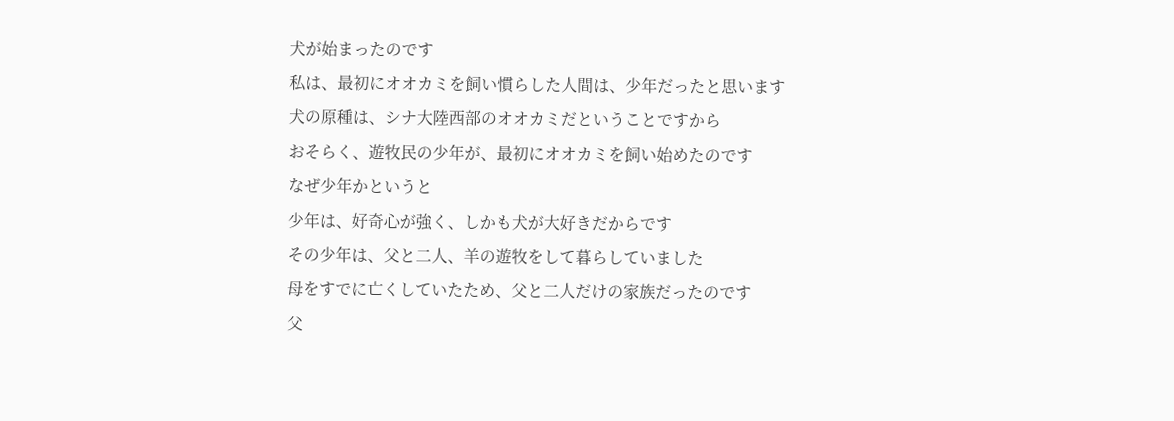犬が始まったのです
私は、最初にオオカミを飼い慣らした人間は、少年だったと思います
犬の原種は、シナ大陸西部のオオカミだということですから
おそらく、遊牧民の少年が、最初にオオカミを飼い始めたのです
なぜ少年かというと
少年は、好奇心が強く、しかも犬が大好きだからです
その少年は、父と二人、羊の遊牧をして暮らしていました
母をすでに亡くしていたため、父と二人だけの家族だったのです
父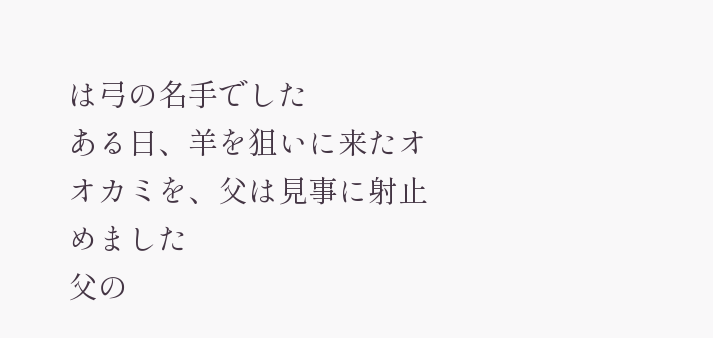は弓の名手でした
ある日、羊を狙いに来たオオカミを、父は見事に射止めました
父の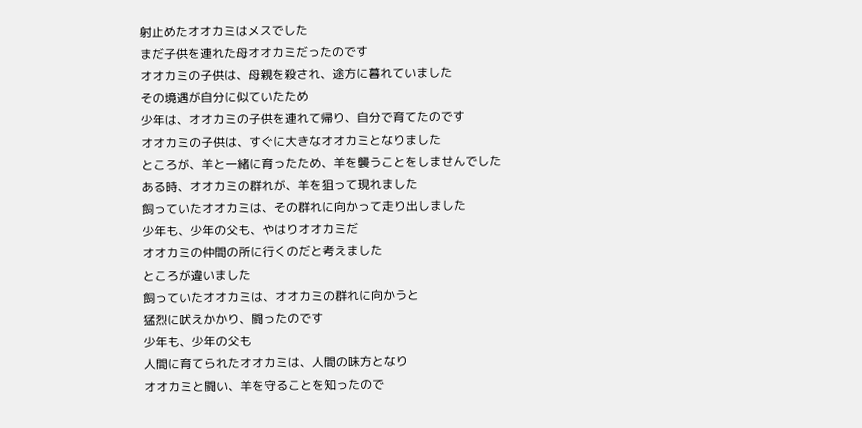射止めたオオカミはメスでした
まだ子供を連れた母オオカミだったのです
オオカミの子供は、母親を殺され、途方に暮れていました
その境遇が自分に似ていたため
少年は、オオカミの子供を連れて帰り、自分で育てたのです
オオカミの子供は、すぐに大きなオオカミとなりました
ところが、羊と一緒に育ったため、羊を襲うことをしませんでした
ある時、オオカミの群れが、羊を狙って現れました
飼っていたオオカミは、その群れに向かって走り出しました
少年も、少年の父も、やはりオオカミだ
オオカミの仲間の所に行くのだと考えました
ところが違いました
飼っていたオオカミは、オオカミの群れに向かうと
猛烈に吠えかかり、闘ったのです
少年も、少年の父も
人間に育てられたオオカミは、人間の味方となり
オオカミと闘い、羊を守ることを知ったので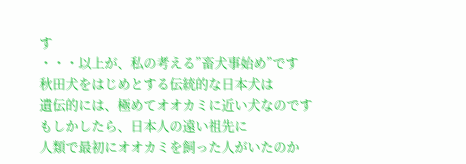す
・・・以上が、私の考える”畜犬事始め”です
秋田犬をはじめとする伝統的な日本犬は
遺伝的には、極めてオオカミに近い犬なのです
もしかしたら、日本人の遠い祖先に
人類で最初にオオカミを飼った人がいたのか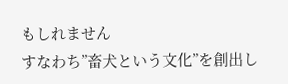もしれません
すなわち”畜犬という文化”を創出し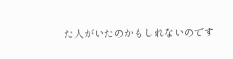た人がいたのかもしれないのです